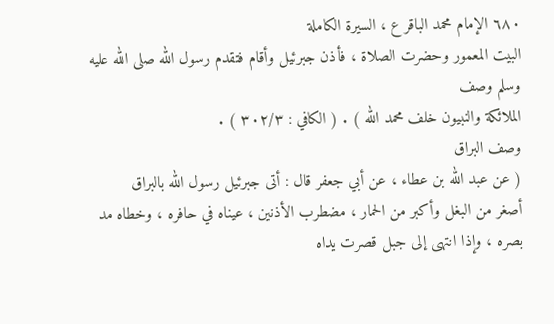٦٨٠ الإمام محمد الباقر ع ، السيرة الكاملة
البيت المعمور وحضرت الصلاة ، فأذن جبرئيل وأقام فتقدم رسول الله صلى الله عليه وسلم وصف
الملائكة والنبيون خلف محمد الله ) . ( الكافي : ٣٠٢/٣ ) .
وصف البراق
( عن عبد الله بن عطاء ، عن أبي جعفر قال : أتى جبرئيل رسول الله بالبراق
أصغر من البغل وأكبر من الحمار ، مضطرب الأذنين ، عيناه في حافره ، وخطاه مد
بصره ، وإذا انتهى إلى جبل قصرت يداه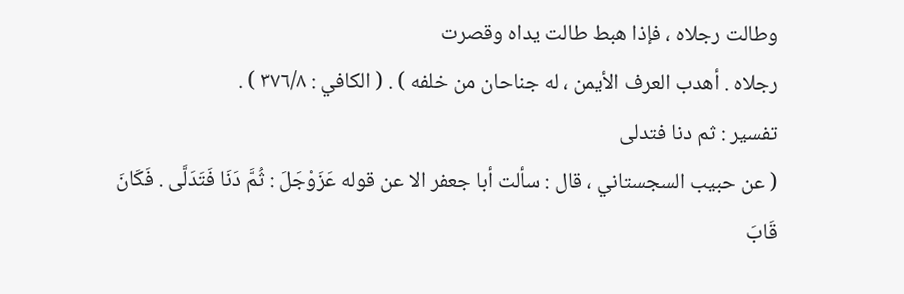وطالت رجلاه ، فإذا هبط طالت يداه وقصرت
رجلاه . أهدب العرف الأيمن ، له جناحان من خلفه ) . ( الكافي : ٣٧٦/٨ ) .
تفسير : ثم دنا فتدلى
( عن حبيب السجستاني ، قال : سألت أبا جعفر الا عن قوله عَزَوْجَلَ : ثُمَّ دَنَا فَتَدَلَّى . فَكَانَ
قَابَ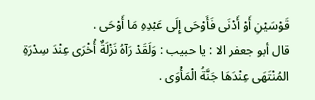قَوْسَيْنِ أَوْ أَدْنَى فَأَوْحَى إِلَى عَبْدِهِ مَا أَوْحَى .
قال أبو جعفر الا : يا حبيب : وَلَقَدْ رَآهُ نَزْلَةٌ أُخْرَى عِنْدَ سِدْرَةِ المُنْتَهَى عِنْدَهَا جَنَّةُ الْمَأْوَى .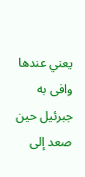يعني عندها وافى به جبرئيل حين صعد إلى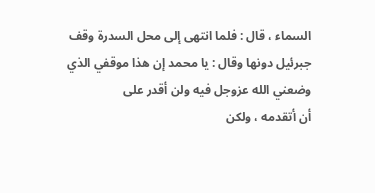السماء ، قال : فلما انتهى إلى محل السدرة وقف
جبرئيل دونها وقال : يا محمد إن هذا موقفي الذي وضعني الله عزوجل فيه ولن أقدر على
أن أتقدمه ، ولكن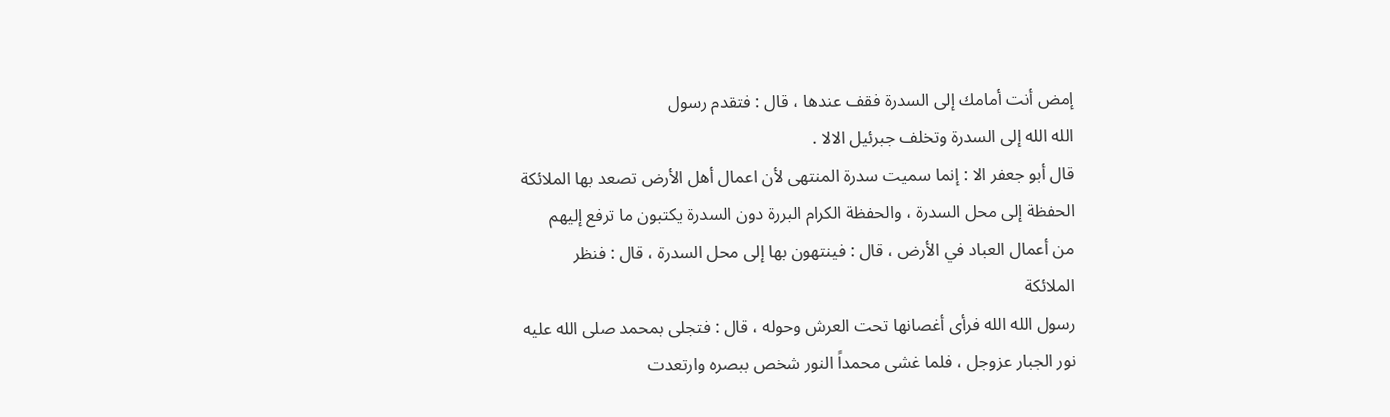إمض أنت أمامك إلى السدرة فقف عندها ، قال : فتقدم رسول
الله الله إلى السدرة وتخلف جبرئيل الالا .
قال أبو جعفر الا : إنما سميت سدرة المنتهى لأن اعمال أهل الأرض تصعد بها الملائكة
الحفظة إلى محل السدرة ، والحفظة الكرام البررة دون السدرة يكتبون ما ترفع إليهم
من أعمال العباد في الأرض ، قال : فينتهون بها إلى محل السدرة ، قال : فنظر
الملائكة
رسول الله الله فرأى أغصانها تحت العرش وحوله ، قال : فتجلى بمحمد صلى الله عليه
نور الجبار عزوجل ، فلما غشى محمداً النور شخص ببصره وارتعدت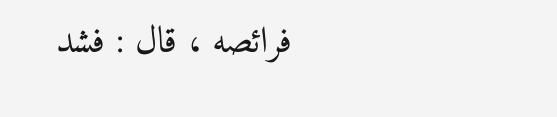فرائصه ، قال : فشد